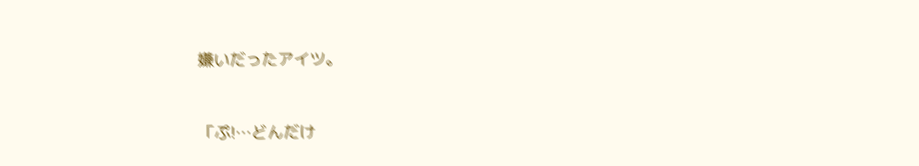嫌いだったアイツ。


「ぷ!…どんだけ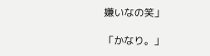嫌いなの笑」

「かなり。」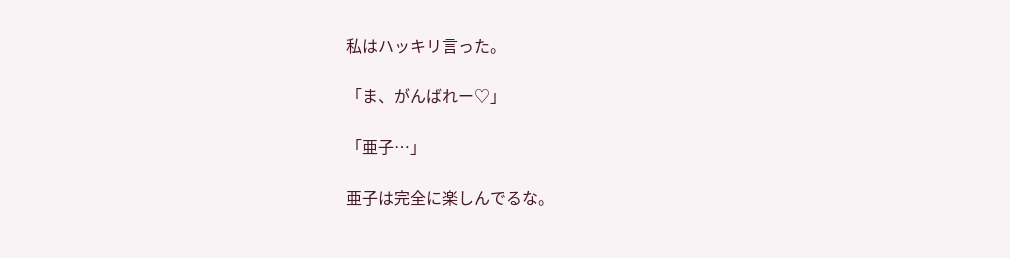私はハッキリ言った。

「ま、がんばれー♡」

「亜子…」

亜子は完全に楽しんでるな。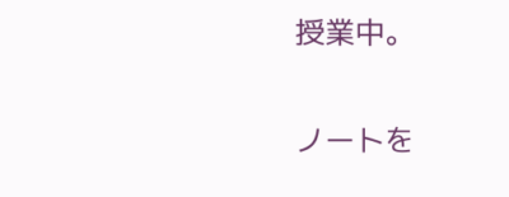授業中。

ノートを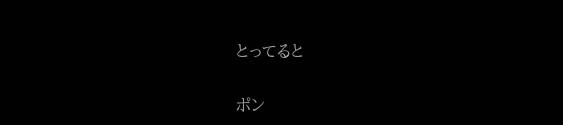とってると

ポン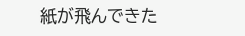紙が飛んできた